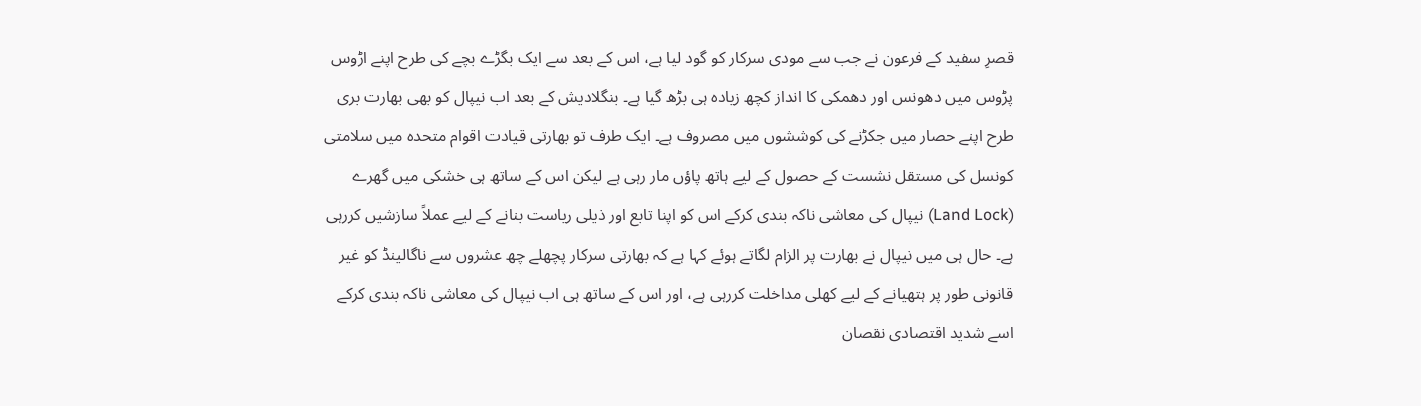قصرِ سفید کے فرعون نے جب سے مودی سرکار کو گود لیا ہے، اس کے بعد سے ایک بگڑے بچے کی طرح اپنے اڑوس پڑوس میں دھونس اور دھمکی کا انداز کچھ زیادہ ہی بڑھ گیا ہے۔ بنگلادیش کے بعد اب نیپال کو بھی بھارت بری طرح اپنے حصار میں جکڑنے کی کوششوں میں مصروف ہے۔ ایک طرف تو بھارتی قیادت اقوام متحدہ میں سلامتی کونسل کی مستقل نشست کے حصول کے لیے ہاتھ پاؤں مار رہی ہے لیکن اس کے ساتھ ہی خشکی میں گھرے (Land Lock) نیپال کی معاشی ناکہ بندی کرکے اس کو اپنا تابع اور ذیلی ریاست بنانے کے لیے عملاً سازشیں کررہی ہے۔ حال ہی میں نیپال نے بھارت پر الزام لگاتے ہوئے کہا ہے کہ بھارتی سرکار پچھلے چھ عشروں سے ناگالینڈ کو غیر قانونی طور پر ہتھیانے کے لیے کھلی مداخلت کررہی ہے، اور اس کے ساتھ ہی اب نیپال کی معاشی ناکہ بندی کرکے اسے شدید اقتصادی نقصان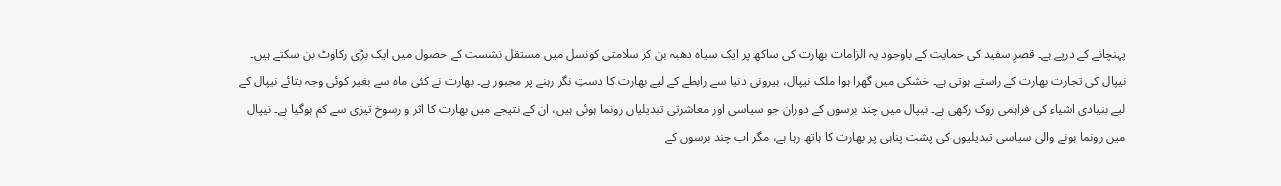پہنچانے کے درپے ہے۔ قصرِ سفید کی حمایت کے باوجود یہ الزامات بھارت کی ساکھ پر ایک سیاہ دھبہ بن کر سلامتی کونسل میں مستقل نشست کے حصول میں ایک بڑی رکاوٹ بن سکتے ہیں۔
نیپال کی تجارت بھارت کے راستے ہوتی ہے۔ خشکی میں گھرا ہوا ملک نیپال، بیرونی دنیا سے رابطے کے لیے بھارت کا دستِ نگر رہنے پر مجبور ہے۔ بھارت نے کئی ماہ سے بغیر کوئی وجہ بتائے نیپال کے لیے بنیادی اشیاء کی فراہمی روک رکھی ہے۔ نیپال میں چند برسوں کے دوران جو سیاسی اور معاشرتی تبدیلیاں رونما ہوئی ہیں، ان کے نتیجے میں بھارت کا اثر و رسوخ تیزی سے کم ہوگیا ہے۔ نیپال میں رونما ہونے والی سیاسی تبدیلیوں کی پشت پناہی پر بھارت کا ہاتھ رہا ہے، مگر اب چند برسوں کے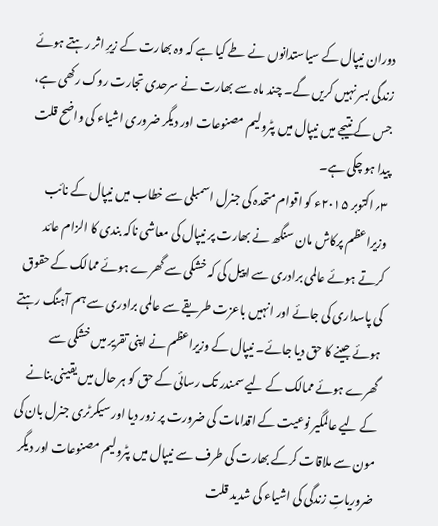دوران نیپال کے سیاستدانوں نے طے کیا ہے کہ وہ بھارت کے زیرِ اثر رہتے ہوئے زندگی بسر نہیں کریں گے۔ چند ماہ سے بھارت نے سرحدی تجارت روک رکھی ہے، جس کے نتیجے میں نیپال میں پٹرولیم مصنوعات اور دیگر ضروری اشیاء کی واضح قلت پیدا ہو چکی ہے۔
۳؍اکتوبر ۲۰۱۵ء کو اقوام متحدہ کی جنرل اسمبلی سے خطاب میں نیپال کے نائب وزیراعظم پرکاش مان سنگھ نے بھارت پر نیپال کی معاشی ناکہ بندی کا الزام عائد کرتے ہوئے عالمی برادری سے اپیل کی کہ خشکی سے گھرے ہوئے ممالک کے حقوق کی پاسداری کی جائے اور انہیں باعزت طریقے سے عالمی برادری سے ہم آہنگ رہتے ہوئے جینے کا حق دیا جائے۔ نیپال کے وزیراعظم نے اپنی تقریر میں خشکی سے گھرے ہوئے ممالک کے لیے سمندر تک رسائی کے حق کو ہر حال میں یقینی بنانے کے لیے عالمگیر نوعیت کے اقدامات کی ضرورت پر زور دیا اور سیکرٹری جنرل بان کی مون سے ملاقات کرکے بھارت کی طرف سے نیپال میں پٹرولیم مصنوعات اور دیگر ضروریاتِ زندگی کی اشیاء کی شدید قلت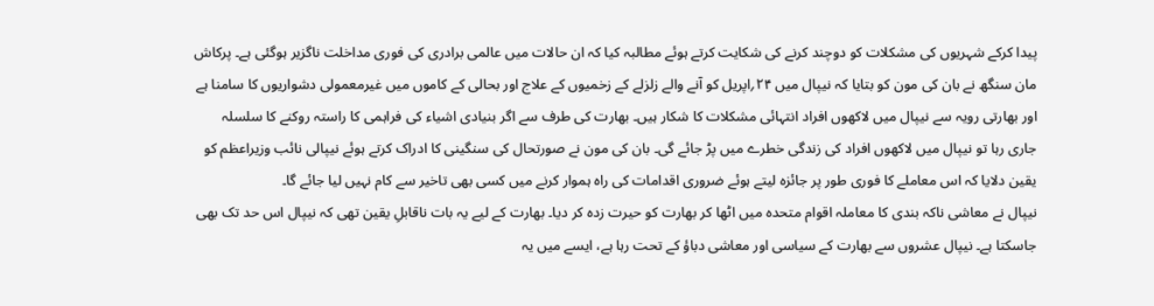پیدا کرکے شہریوں کی مشکلات کو دوچند کرنے کی شکایت کرتے ہوئے مطالبہ کیا کہ ان حالات میں عالمی برادری کی فوری مداخلت ناگزیر ہوگئی ہے۔ پرکاش مان سنگھ نے بان کی مون کو بتایا کہ نیپال میں ۲۴؍اپریل کو آنے والے زلزلے کے زخمیوں کے علاج اور بحالی کے کاموں میں غیرمعمولی دشواریوں کا سامنا ہے اور بھارتی رویہ سے نیپال میں لاکھوں افراد انتہائی مشکلات کا شکار ہیں۔ بھارت کی طرف سے اگر بنیادی اشیاء کی فراہمی کا راستہ روکنے کا سلسلہ جاری رہا تو نیپال میں لاکھوں افراد کی زندگی خطرے میں پڑ جائے گی۔ بان کی مون نے صورتحال کی سنگینی کا ادراک کرتے ہوئے نیپالی نائب وزیراعظم کو یقین دلایا کہ اس معاملے کا فوری طور پر جائزہ لیتے ہوئے ضروری اقدامات کی راہ ہموار کرنے میں کسی بھی تاخیر سے کام نہیں لیا جائے گا۔
نیپال نے معاشی ناکہ بندی کا معاملہ اقوام متحدہ میں اٹھا کر بھارت کو حیرت زدہ کر دیا۔ بھارت کے لیے یہ بات ناقابلِ یقین تھی کہ نیپال اس حد تک بھی جاسکتا ہے۔ نیپال عشروں سے بھارت کے سیاسی اور معاشی دباؤ کے تحت رہا ہے، ایسے میں یہ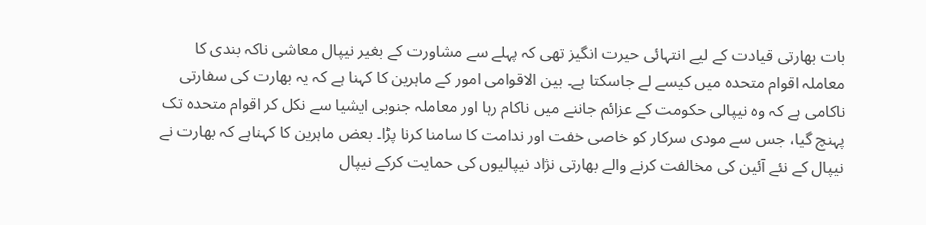بات بھارتی قیادت کے لیے انتہائی حیرت انگیز تھی کہ پہلے سے مشاورت کے بغیر نیپال معاشی ناکہ بندی کا معاملہ اقوام متحدہ میں کیسے لے جاسکتا ہے۔ بین الاقوامی امور کے ماہرین کا کہنا ہے کہ یہ بھارت کی سفارتی ناکامی ہے کہ وہ نیپالی حکومت کے عزائم جاننے میں ناکام رہا اور معاملہ جنوبی ایشیا سے نکل کر اقوام متحدہ تک پہنچ گیا، جس سے مودی سرکار کو خاصی خفت اور ندامت کا سامنا کرنا پڑا۔ بعض ماہرین کا کہناہے کہ بھارت نے نیپال کے نئے آئین کی مخالفت کرنے والے بھارتی نژاد نیپالیوں کی حمایت کرکے نیپال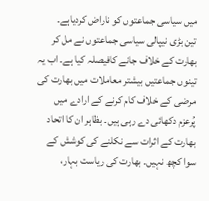میں سیاسی جماعتوں کو ناراض کردیاہے۔
تین بڑی نیپالی سیاسی جماعتوں نے مل کر بھارت کے خلاف جانے کافیصلہ کیا ہے۔ اب یہ تینوں جماعتیں بیشتر معاملات میں بھارت کی مرضی کے خلاف کام کرنے کے ارادے میں پُرعزم دکھائی دے رہی ہیں۔ بظاہر ان کا اتحاد بھارت کے اثرات سے نکلنے کی کوشش کے سوا کچھ نہیں۔ بھارت کی ریاست بہار،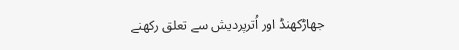جھاڑکھنڈ اور اُترپردیش سے تعلق رکھنے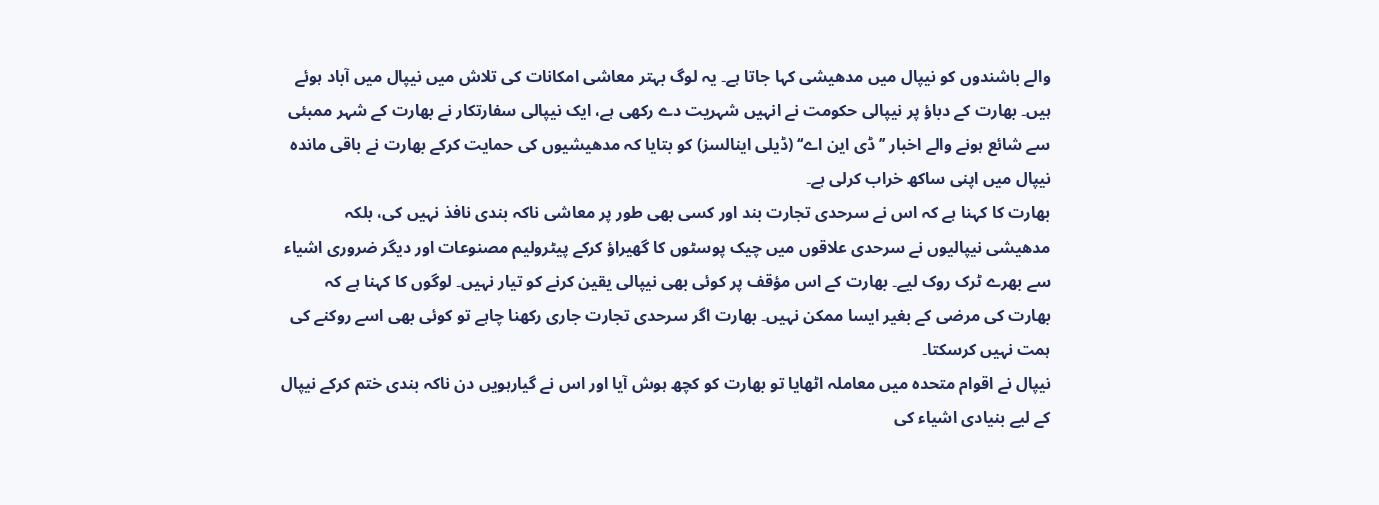والے باشندوں کو نیپال میں مدھیشی کہا جاتا ہے۔ یہ لوگ بہتر معاشی امکانات کی تلاش میں نیپال میں آباد ہوئے ہیں۔ بھارت کے دباؤ پر نیپالی حکومت نے انہیں شہریت دے رکھی ہے، ایک نیپالی سفارتکار نے بھارت کے شہر ممبئی سے شائع ہونے والے اخبار ’’ڈی این اے‘‘ (ڈیلی اینالسز) کو بتایا کہ مدھیشیوں کی حمایت کرکے بھارت نے باقی ماندہ نیپال میں اپنی ساکھ خراب کرلی ہے۔
بھارت کا کہنا ہے کہ اس نے سرحدی تجارت بند اور کسی بھی طور پر معاشی ناکہ بندی نافذ نہیں کی، بلکہ مدھیشی نیپالیوں نے سرحدی علاقوں میں چیک پوسٹوں کا گھیراؤ کرکے پیٹرولیم مصنوعات اور دیگر ضروری اشیاء سے بھرے ٹرک روک لیے۔ بھارت کے اس مؤقف پر کوئی بھی نیپالی یقین کرنے کو تیار نہیں۔ لوگوں کا کہنا ہے کہ بھارت کی مرضی کے بغیر ایسا ممکن نہیں۔ بھارت اگر سرحدی تجارت جاری رکھنا چاہے تو کوئی بھی اسے روکنے کی ہمت نہیں کرسکتا۔
نیپال نے اقوام متحدہ میں معاملہ اٹھایا تو بھارت کو کچھ ہوش آیا اور اس نے گیارہویں دن ناکہ بندی ختم کرکے نیپال کے لیے بنیادی اشیاء کی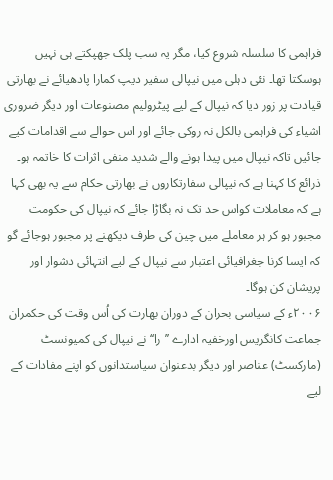فراہمی کا سلسلہ شروع کیا، مگر یہ سب پلک جھپکتے ہی نہیں ہوسکتا تھا۔ نئی دہلی میں نیپالی سفیر دیپ کمارا پادھیائے نے بھارتی قیادت پر زور دیا کہ نیپال کے لیے پیٹرولیم مصنوعات اور دیگر ضروری اشیاء کی فراہمی بالکل نہ روکی جائے اور اس حوالے سے اقدامات کیے جائیں تاکہ نیپال میں پیدا ہونے والے شدید منفی اثرات کا خاتمہ ہو۔ ذرائع کا کہنا ہے کہ نیپالی سفارتکاروں نے بھارتی حکام سے یہ بھی کہا ہے کہ معاملات کواس حد تک نہ بگاڑا جائے کہ نیپال کی حکومت مجبور ہو کر ہر معاملے میں چین کی طرف دیکھنے پر مجبور ہوجائے گو کہ ایسا کرنا جغرافیائی اعتبار سے نیپال کے لیے انتہائی دشوار اور پریشان کن ہوگا۔
۲۰۰۶ء کے سیاسی بحران کے دوران بھارت کی اُس وقت کی حکمران جماعت کانگریس اورخفیہ ادارے ’’را‘‘ نے نیپال کی کمیونسٹ (مارکسٹ) عناصر اور دیگر بدعنوان سیاستدانوں کو اپنے مفادات کے لیے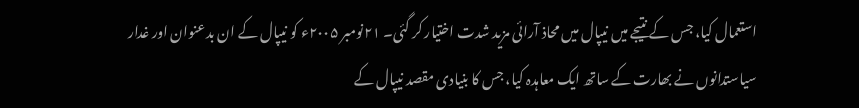استعمال کیا، جس کے نتیجے میں نیپال میں محاذ آرائی مزید شدت اختیار کر گئی۔ ۲۱نومبر ۲۰۰۵ء کو نیپال کے ان بدعنوان اور غدار سیاستدانوں نے بھارت کے ساتھ ایک معاہدہ کیا، جس کا بنیادی مقصد نیپال کے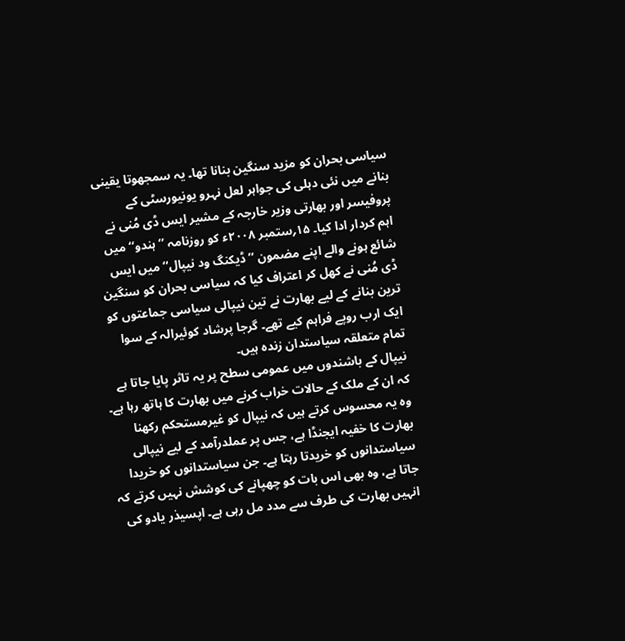سیاسی بحران کو مزید سنگین بنانا تھا۔ یہ سمجھوتا یقینی بنانے میں نئی دہلی کی جواہر لعل نہرو یونیورسٹی کے پروفیسر اور بھارتی وزیر خارجہ کے مشیر ایس ڈی مُنی نے اہم کردار ادا کیا۔ ۱۵؍ستمبر ۲۰۰۸ء کو روزنامہ ’’ہندو‘‘ میں شائع ہونے والے اپنے مضمون ’’ڈیکنگ ود نیپال‘‘ میں ایس ڈی مُنی نے کھل کر اعتراف کیا کہ سیاسی بحران کو سنگین ترین بنانے کے لیے بھارت نے تین نیپالی سیاسی جماعتوں کو ایک ارب روپے فراہم کیے تھے۔ گرجا پرشاد کوئیرالہ کے سوا تمام متعلقہ سیاستدان زندہ ہیں۔
نیپال کے باشندوں میں عمومی سطح پر یہ تاثر پایا جاتا ہے کہ ان کے ملک کے حالات خراب کرنے میں بھارت کا ہاتھ رہا ہے۔ وہ یہ محسوس کرتے ہیں کہ نیپال کو غیرمستحکم رکھنا بھارت کا خفیہ ایجنڈا ہے، جس پر عملدرآمد کے لیے نیپالی سیاستدانوں کو خریدتا رہتا ہے۔ جن سیاستدانوں کو خریدا جاتا ہے، وہ بھی اس بات کو چھپانے کی کوشش نہیں کرتے کہ انہیں بھارت کی طرف سے مدد مل رہی ہے۔ اپسیذر یادو کی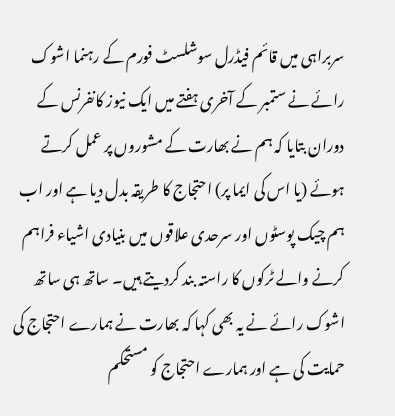سربراہی میں قائم فیڈرل سوشلسٹ فورم کے رہنما اشوک رائے نے ستمبر کے آخری ہفتے میں ایک نیوز کانفرنس کے دوران بتایا کہ ہم نے بھارت کے مشوروں پر عمل کرتے ہوئے (یا اس کی ایما پر) احتجاج کا طریقہ بدل دیا ہے اور اب ہم چیک پوسٹوں اور سرحدی علاقوں میں بنیادی اشیاء فراہم کرنے والے ٹرکوں کا راستہ بند کردیتے ہیں۔ ساتھ ہی ساتھ اشوک رائے نے یہ بھی کہا کہ بھارت نے ہمارے احتجاج کی حمایت کی ہے اور ہمارے احتجاج کو مستحکم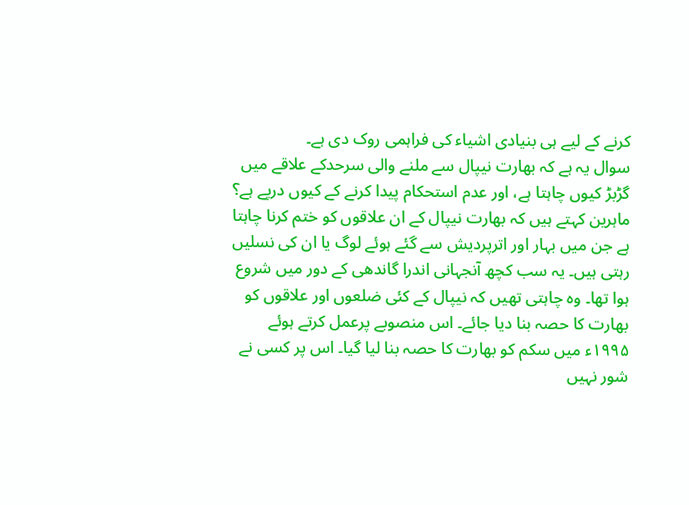کرنے کے لیے ہی بنیادی اشیاء کی فراہمی روک دی ہے۔
سوال یہ ہے کہ بھارت نیپال سے ملنے والی سرحدکے علاقے میں گڑبڑ کیوں چاہتا ہے، اور عدم استحکام پیدا کرنے کے کیوں درپے ہے؟ ماہرین کہتے ہیں کہ بھارت نیپال کے ان علاقوں کو ختم کرنا چاہتا ہے جن میں بہار اور اترپردیش سے گئے ہوئے لوگ یا ان کی نسلیں رہتی ہیں۔ یہ سب کچھ آنجہانی اندرا گاندھی کے دور میں شروع ہوا تھا۔ وہ چاہتی تھیں کہ نیپال کے کئی ضلعوں اور علاقوں کو بھارت کا حصہ بنا دیا جائے۔ اس منصوبے پرعمل کرتے ہوئے ۱۹۹۵ء میں سکم کو بھارت کا حصہ بنا لیا گیا۔ اس پر کسی نے شور نہیں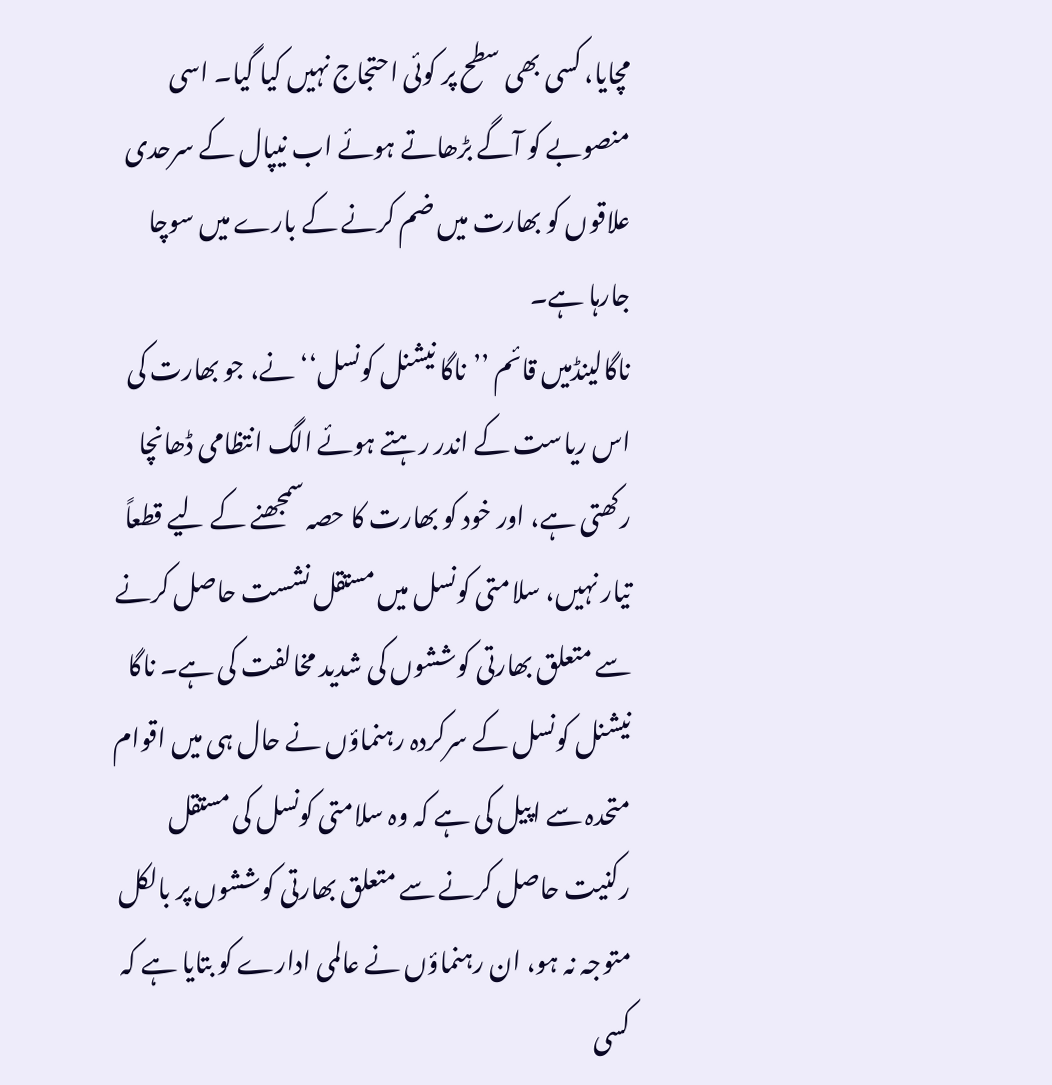مچایا، کسی بھی سطح پر کوئی احتجاج نہیں کیا گیا۔ اسی منصوبے کو آگے بڑھاتے ہوئے اب نیپال کے سرحدی علاقوں کو بھارت میں ضم کرنے کے بارے میں سوچا جارہا ہے۔
ناگالینڈمیں قائم ’’ناگا نیشنل کونسل‘‘ نے، جو بھارت کی اس ریاست کے اندر رہتے ہوئے الگ انتظامی ڈھانچا رکھتی ہے، اور خود کو بھارت کا حصہ سمجھنے کے لیے قطعاً تیار نہیں، سلامتی کونسل میں مستقل نشست حاصل کرنے سے متعلق بھارتی کوششوں کی شدید مخالفت کی ہے۔ ناگا نیشنل کونسل کے سرکردہ رہنماؤں نے حال ہی میں اقوام متحدہ سے اپیل کی ہے کہ وہ سلامتی کونسل کی مستقل رکنیت حاصل کرنے سے متعلق بھارتی کوششوں پر بالکل متوجہ نہ ہو، ان رہنماؤں نے عالمی ادارے کو بتایا ہے کہ کسی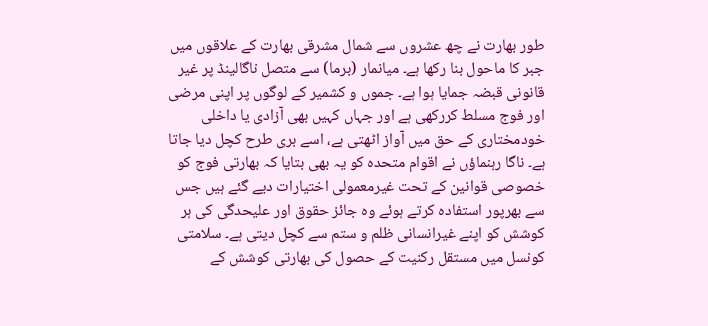طور بھارت نے چھ عشروں سے شمال مشرقی بھارت کے علاقوں میں جبر کا ماحول بنا رکھا ہے۔ میانمار (برما) سے متصل ناگالینڈ پر غیر قانونی قبضہ جمایا ہوا ہے۔ جموں و کشمیر کے لوگوں پر اپنی مرضی اور فوج مسلط کررکھی ہے اور جہاں کہیں بھی آزادی یا داخلی خودمختاری کے حق میں آواز اٹھتی ہے، اسے بری طرح کچل دیا جاتا ہے۔ ناگا رہنماؤں نے اقوام متحدہ کو یہ بھی بتایا کہ بھارتی فوج کو خصوصی قوانین کے تحت غیرمعمولی اختیارات دیے گئے ہیں جس سے بھرپور استفادہ کرتے ہوئے وہ جائز حقوق اور علیحدگی کی ہر کوشش کو اپنے غیرانسانی ظلم و ستم سے کچل دیتی ہے۔ سلامتی کونسل میں مستقل رکنیت کے حصول کی بھارتی کوشش کے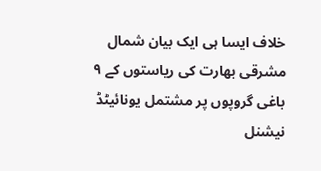خلاف ایسا ہی ایک بیان شمال مشرقی بھارت کی ریاستوں کے ۹ باغی گروپوں پر مشتمل یونائیٹڈ نیشنل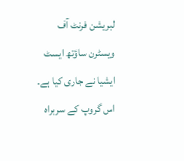لبریشن فرنٹ آف ویسٹرن ساؤتھ ایسٹ ایشیا نے جاری کیا ہے۔ اس گروپ کے سربراہ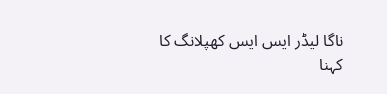ناگا لیڈر ایس ایس کھپلانگ کا کہنا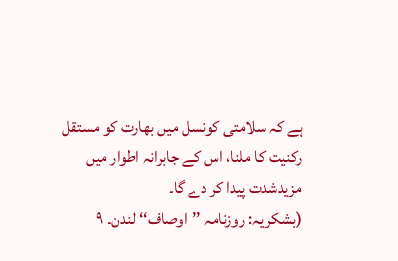ہے کہ سلامتی کونسل میں بھارت کو مستقل رکنیت کا ملنا، اس کے جابرانہ اطوار میں مزیدشدت پیدا کر دے گا۔
(بشکریہ: روزنامہ ’’اوصاف‘‘ لندن۔ ۹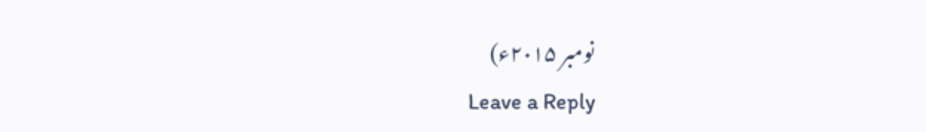نومبر ۲۰۱۵ء)
Leave a Reply